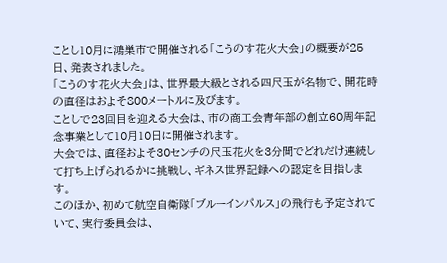ことし10月に鴻巣市で開催される「こうのす花火大会」の概要が25日、発表されました。
「こうのす花火大会」は、世界最大級とされる四尺玉が名物で、開花時の直径はおよそ800メートルに及びます。
ことしで23回目を迎える大会は、市の商工会青年部の創立60周年記念事業として10月10日に開催されます。
大会では、直径およそ30センチの尺玉花火を3分間でどれだけ連続して打ち上げられるかに挑戦し、ギネス世界記録への認定を目指します。
このほか、初めて航空自衛隊「ブルーインパルス」の飛行も予定されていて、実行委員会は、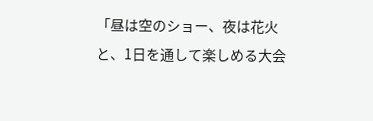「昼は空のショー、夜は花火と、1日を通して楽しめる大会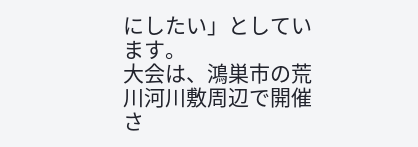にしたい」としています。
大会は、鴻巣市の荒川河川敷周辺で開催さ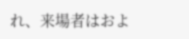れ、来場者はおよ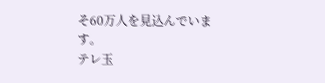そ60万人を見込んでいます。
テレ玉